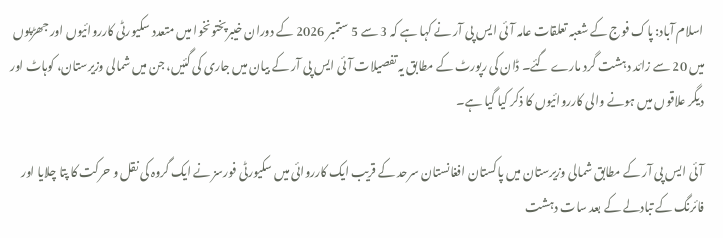اسلام آباد: پاک فوج کے شعبہ تعلقات عامہ آئی ایس پی آر نے کہا ہے کہ 3 سے 5 ستمبر 2026 کے دوران خیبرپختونخوا میں متعدد سکیورٹی کارروائیوں اور جھڑپوں میں 20 سے زائد دہشت گرد مارے گئے۔ ڈان کی رپورٹ کے مطابق یہ تفصیلات آئی ایس پی آر کے بیان میں جاری کی گئیں، جن میں شمالی وزیرستان، کوہاٹ اور دیگر علاقوں میں ہونے والی کارروائیوں کا ذکر کیا گیا ہے۔

آئی ایس پی آر کے مطابق شمالی وزیرستان میں پاکستان افغانستان سرحد کے قریب ایک کارروائی میں سکیورٹی فورسز نے ایک گروہ کی نقل و حرکت کا پتا چلایا اور فائرنگ کے تبادلے کے بعد سات دہشت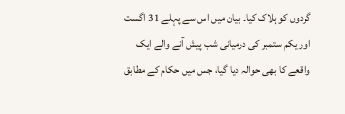گردوں کو ہلاک کیا۔ بیان میں اس سے پہلے 31 اگست اور یکم ستمبر کی درمیانی شب پیش آنے والے ایک واقعے کا بھی حوالہ دیا گیا، جس میں حکام کے مطابق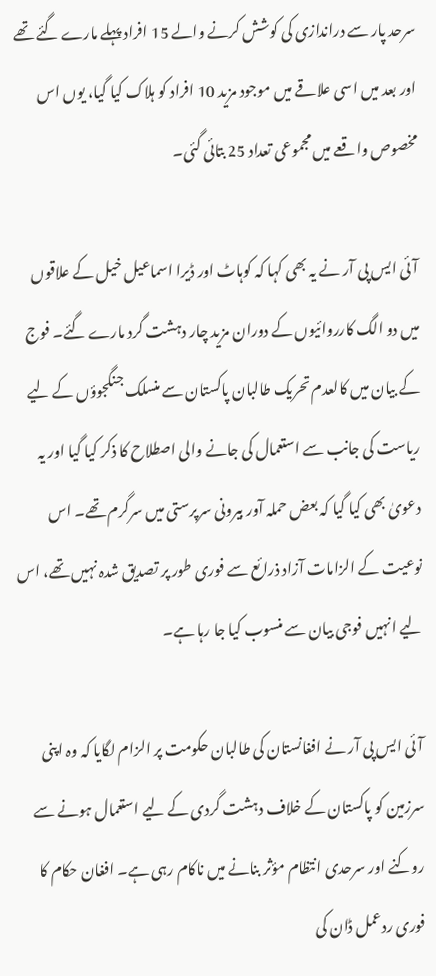سرحد پار سے دراندازی کی کوشش کرنے والے 15 افراد پہلے مارے گئے تھے اور بعد میں اسی علاقے میں موجود مزید 10 افراد کو ہلاک کیا گیا، یوں اس مخصوص واقعے میں مجموعی تعداد 25 بتائی گئی۔

آئی ایس پی آر نے یہ بھی کہا کہ کوہاٹ اور ڈیرا اسماعیل خیل کے علاقوں میں دو الگ کارروائیوں کے دوران مزید چار دہشت گرد مارے گئے۔ فوج کے بیان میں کالعدم تحریک طالبان پاکستان سے منسلک جنگجوؤں کے لیے ریاست کی جانب سے استعمال کی جانے والی اصطلاح کا ذکر کیا گیا اور یہ دعویٰ بھی کیا گیا کہ بعض حملہ آور بیرونی سرپرستی میں سرگرم تھے۔ اس نوعیت کے الزامات آزاد ذرائع سے فوری طور پر تصدیق شدہ نہیں تھے، اس لیے انہیں فوجی بیان سے منسوب کیا جا رہا ہے۔

آئی ایس پی آر نے افغانستان کی طالبان حکومت پر الزام لگایا کہ وہ اپنی سرزمین کو پاکستان کے خلاف دہشت گردی کے لیے استعمال ہونے سے روکنے اور سرحدی انتظام مؤثر بنانے میں ناکام رہی ہے۔ افغان حکام کا فوری ردعمل ڈان کی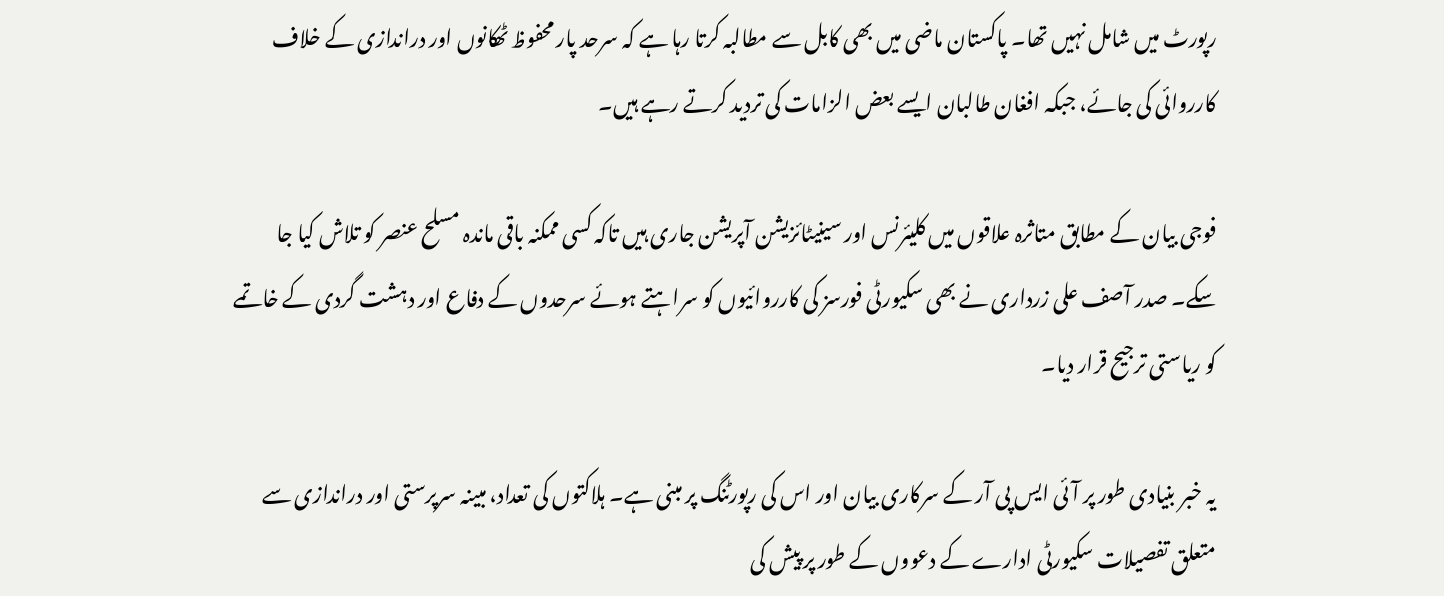رپورٹ میں شامل نہیں تھا۔ پاکستان ماضی میں بھی کابل سے مطالبہ کرتا رہا ہے کہ سرحد پار محفوظ ٹھکانوں اور دراندازی کے خلاف کارروائی کی جائے، جبکہ افغان طالبان ایسے بعض الزامات کی تردید کرتے رہے ہیں۔

فوجی بیان کے مطابق متاثرہ علاقوں میں کلیئرنس اور سینیٹائزیشن آپریشن جاری ہیں تاکہ کسی ممکنہ باقی ماندہ مسلح عنصر کو تلاش کیا جا سکے۔ صدر آصف علی زرداری نے بھی سکیورٹی فورسز کی کارروائیوں کو سراہتے ہوئے سرحدوں کے دفاع اور دہشت گردی کے خاتمے کو ریاستی ترجیح قرار دیا۔

یہ خبر بنیادی طور پر آئی ایس پی آر کے سرکاری بیان اور اس کی رپورٹنگ پر مبنی ہے۔ ہلاکتوں کی تعداد، مبینہ سرپرستی اور دراندازی سے متعلق تفصیلات سکیورٹی ادارے کے دعووں کے طور پر پیش کی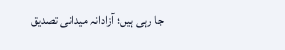جا رہی ہیں؛ آزادانہ میدانی تصدیق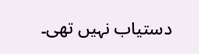دستیاب نہیں تھی۔